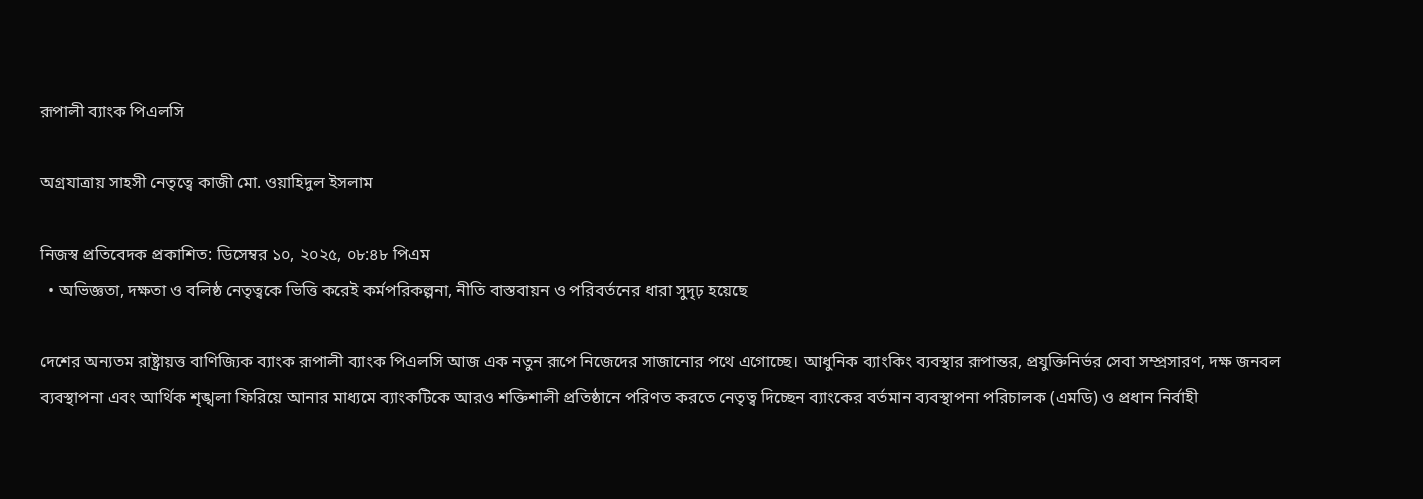রূপালী ব্যাংক পিএলসি

অগ্রযাত্রায় সাহসী নেতৃত্বে কাজী মো. ওয়াহিদুল ইসলাম

নিজস্ব প্রতিবেদক প্রকাশিত: ডিসেম্বর ১০, ২০২৫, ০৮:৪৮ পিএম
  • অভিজ্ঞতা, দক্ষতা ও বলিষ্ঠ নেতৃত্বকে ভিত্তি করেই কর্মপরিকল্পনা, নীতি বাস্তবায়ন ও পরিবর্তনের ধারা সুদৃঢ় হয়েছে

দেশের অন্যতম রাষ্ট্রায়ত্ত বাণিজ্যিক ব্যাংক রূপালী ব্যাংক পিএলসি আজ এক নতুন রূপে নিজেদের সাজানোর পথে এগোচ্ছে। আধুনিক ব্যাংকিং ব্যবস্থার রূপান্তর, প্রযুক্তিনির্ভর সেবা সম্প্রসারণ, দক্ষ জনবল ব্যবস্থাপনা এবং আর্থিক শৃঙ্খলা ফিরিয়ে আনার মাধ্যমে ব্যাংকটিকে আরও শক্তিশালী প্রতিষ্ঠানে পরিণত করতে নেতৃত্ব দিচ্ছেন ব্যাংকের বর্তমান ব্যবস্থাপনা পরিচালক (এমডি) ও প্রধান নির্বাহী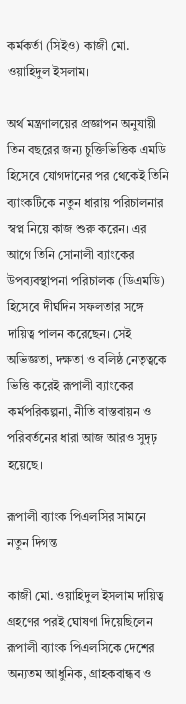কর্মকর্তা (সিইও) কাজী মো. ওয়াহিদুল ইসলাম।

অর্থ মন্ত্রণালয়ের প্রজ্ঞাপন অনুযায়ী তিন বছরের জন্য চুক্তিভিত্তিক এমডি হিসেবে যোগদানের পর থেকেই তিনি ব্যাংকটিকে নতুন ধারায় পরিচালনার স্বপ্ন নিয়ে কাজ শুরু করেন। এর আগে তিনি সোনালী ব্যাংকের উপব্যবস্থাপনা পরিচালক (ডিএমডি) হিসেবে দীর্ঘদিন সফলতার সঙ্গে দায়িত্ব পালন করেছেন। সেই অভিজ্ঞতা, দক্ষতা ও বলিষ্ঠ নেতৃত্বকে ভিত্তি করেই রূপালী ব্যাংকের কর্মপরিকল্পনা, নীতি বাস্তবায়ন ও পরিবর্তনের ধারা আজ আরও সুদৃঢ় হয়েছে।

রূপালী ব্যাংক পিএলসির সামনে নতুন দিগন্ত

কাজী মো. ওয়াহিদুল ইসলাম দায়িত্ব গ্রহণের পরই ঘোষণা দিয়েছিলেন রূপালী ব্যাংক পিএলসিকে দেশের অন্যতম আধুনিক, গ্রাহকবান্ধব ও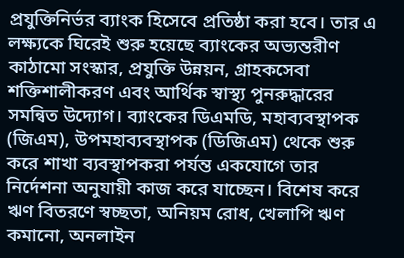প্রযুক্তিনির্ভর ব্যাংক হিসেবে প্রতিষ্ঠা করা হবে। তার এ লক্ষ্যকে ঘিরেই শুরু হয়েছে ব্যাংকের অভ্যন্তরীণ কাঠামো সংস্কার, প্রযুক্তি উন্নয়ন, গ্রাহকসেবা শক্তিশালীকরণ এবং আর্থিক স্বাস্থ্য পুনরুদ্ধারের সমন্বিত উদ্যোগ। ব্যাংকের ডিএমডি, মহাব্যবস্থাপক (জিএম), উপমহাব্যবস্থাপক (ডিজিএম) থেকে শুরু করে শাখা ব্যবস্থাপকরা পর্যন্ত একযোগে তার নির্দেশনা অনুযায়ী কাজ করে যাচ্ছেন। বিশেষ করে ঋণ বিতরণে স্বচ্ছতা, অনিয়ম রোধ, খেলাপি ঋণ কমানো, অনলাইন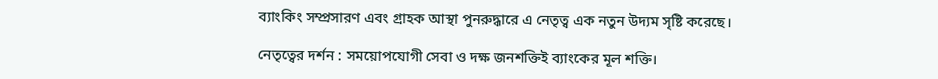ব্যাংকিং সম্প্রসারণ এবং গ্রাহক আস্থা পুনরুদ্ধারে এ নেতৃত্ব এক নতুন উদ্যম সৃষ্টি করেছে।

নেতৃত্বের দর্শন : সময়োপযোগী সেবা ও দক্ষ জনশক্তিই ব্যাংকের মূল শক্তি।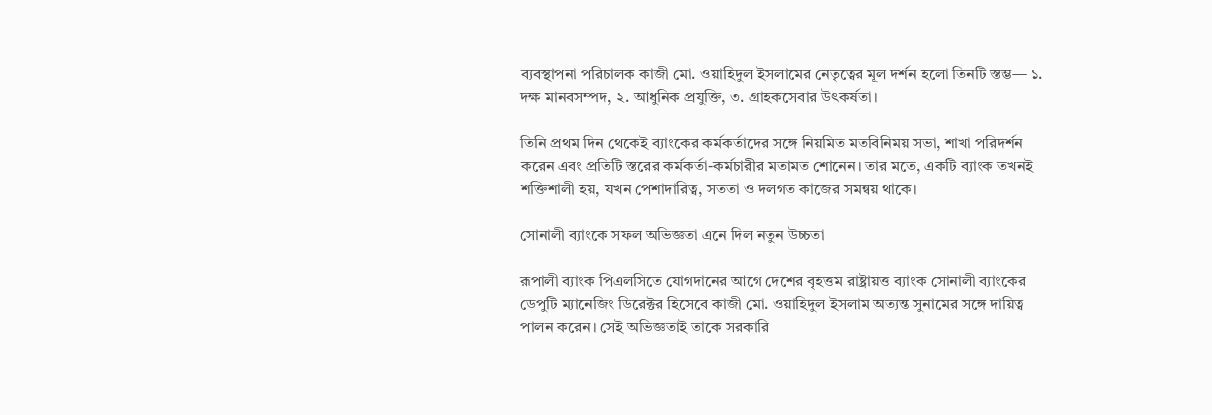ব্যবস্থাপনা পরিচালক কাজী মো. ওয়াহিদুল ইসলামের নেতৃত্বের মূল দর্শন হলো তিনটি স্তম্ভ— ১. দক্ষ মানবসম্পদ, ২. আধুনিক প্রযুক্তি, ৩. গ্রাহকসেবার উৎকর্ষতা।

তিনি প্রথম দিন থেকেই ব্যাংকের কর্মকর্তাদের সঙ্গে নিয়মিত মতবিনিময় সভা, শাখা পরিদর্শন করেন এবং প্রতিটি স্তরের কর্মকর্তা-কর্মচারীর মতামত শোনেন। তার মতে, একটি ব্যাংক তখনই শক্তিশালী হয়, যখন পেশাদারিত্ব, সততা ও দলগত কাজের সমন্বয় থাকে।

সোনালী ব্যাংকে সফল অভিজ্ঞতা এনে দিল নতুন উচ্চতা

রূপালী ব্যাংক পিএলসিতে যোগদানের আগে দেশের বৃহত্তম রাষ্ট্রায়ত্ত ব্যাংক সোনালী ব্যাংকের ডেপুটি ম্যানেজিং ডিরেক্টর হিসেবে কাজী মো. ওয়াহিদুল ইসলাম অত্যন্ত সুনামের সঙ্গে দায়িত্ব পালন করেন। সেই অভিজ্ঞতাই তাকে সরকারি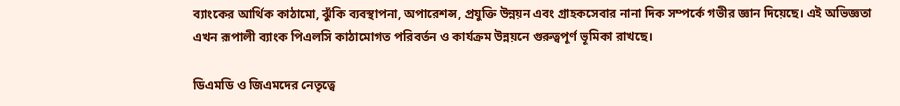ব্যাংকের আর্থিক কাঠামো, ঝুঁকি ব্যবস্থাপনা, অপারেশন্স, প্রযুক্তি উন্নয়ন এবং গ্রাহকসেবার নানা দিক সম্পর্কে গভীর জ্ঞান দিয়েছে। এই অভিজ্ঞতা এখন রূপালী ব্যাংক পিএলসি কাঠামোগত পরিবর্তন ও কার্যক্রম উন্নয়নে গুরুত্বপূর্ণ ভূমিকা রাখছে।

ডিএমডি ও জিএমদের নেতৃত্বে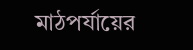মাঠপর্যায়ের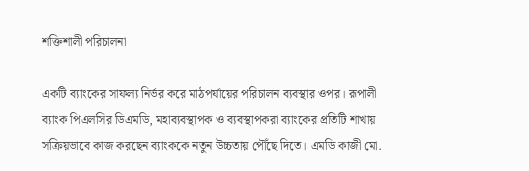শক্তিশালী পরিচালনা

একটি ব্যাংকের সাফল্য নির্ভর করে মাঠপর্যায়ের পরিচালন ব্যবস্থার ওপর। রূপালী ব্যাংক পিএলসির ডিএমডি, মহাব্যবস্থাপক ও ব্যবস্থাপকরা ব্যাংকের প্রতিটি শাখায় সক্রিয়ভাবে কাজ করছেন ব্যাংককে নতুন উচ্চতায় পৌঁছে দিতে। এমডি কাজী মো.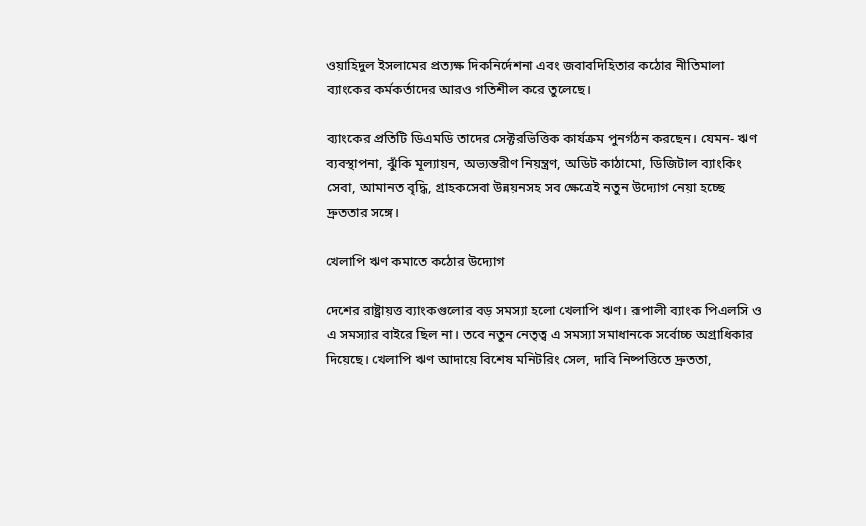ওয়াহিদুল ইসলামের প্রত্যক্ষ দিকনির্দেশনা এবং জবাবদিহিতার কঠোর নীতিমালা ব্যাংকের কর্মকর্তাদের আরও গতিশীল করে তুলেছে।

ব্যাংকের প্রতিটি ডিএমডি তাদের সেক্টরভিত্তিক কার্যক্রম পুনর্গঠন করছেন। যেমন- ঋণ ব্যবস্থাপনা, ঝুঁকি মূল্যায়ন, অভ্যন্তরীণ নিয়ন্ত্রণ, অডিট কাঠামো, ডিজিটাল ব্যাংকিং সেবা, আমানত বৃদ্ধি, গ্রাহকসেবা উন্নয়নসহ সব ক্ষেত্রেই নতুন উদ্যোগ নেয়া হচ্ছে দ্রুততার সঙ্গে।

খেলাপি ঋণ কমাতে কঠোর উদ্যোগ

দেশের রাষ্ট্রায়ত্ত ব্যাংকগুলোর বড় সমস্যা হলো খেলাপি ঋণ। রূপালী ব্যাংক পিএলসি ও এ সমস্যার বাইরে ছিল না। তবে নতুন নেতৃত্ব এ সমস্যা সমাধানকে সর্বোচ্চ অগ্রাধিকার দিয়েছে। খেলাপি ঋণ আদায়ে বিশেষ মনিটরিং সেল, দাবি নিষ্পত্তিতে দ্রুততা,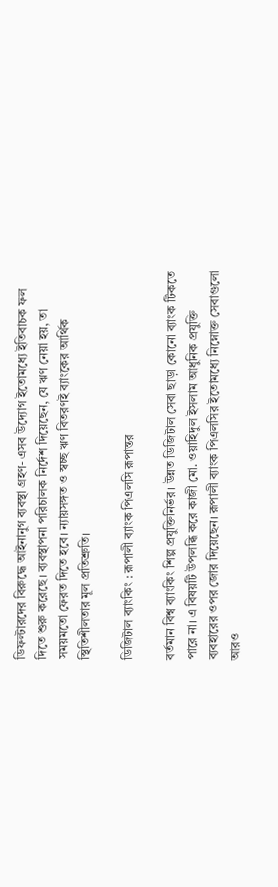ডিফল্টারদের বিরুদ্ধে আইনানুগ ব্যবস্থা গ্রহণ- এসব উদ্যোগ ইতোমধ্যে ইতিবাচক ফল দিতে শুরু করেছে। ব্যবস্থাপনা পরিচালক নির্দেশ দিয়েছেন, যে ঋণ নেয়া হয়, তা সময়মতো ফেরত দিতে হবে। ন্যায়সঙ্গত ও স্বচ্ছ ঋণ বিতরণই ব্যাংকের আর্থিক স্থিতিশীলতার মূল প্রতিশ্রুতি।

ডিজিটাল ব্যাংকিং : রূপালী ব্যাংক পিএলসি রূপান্তর

বর্তমান বিশ্ব ব্যাংকিং শিল্প প্রযুক্তিনির্ভর। উন্নত ডিজিটাল সেবা ছাড়া কোনো ব্যাংক টিকতে পারে না। এ বিষয়টি উপলব্ধি করে কাজী মো. ওয়াহিদুল ইসলাম আধুনিক প্রযুক্তি ব্যবহারের ওপর জোর দিয়েছেন। রূপালী ব্যাংক পিএলসির ইতোমধ্যে নিম্নোক্ত সেবাগুলো আরও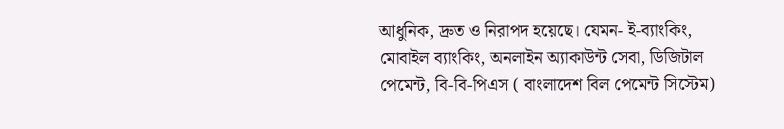আধুনিক, দ্রুত ও নিরাপদ হয়েছে। যেমন- ই-ব্যাংকিং, মোবাইল ব্যাংকিং, অনলাইন অ্যাকাউন্ট সেবা, ডিজিটাল পেমেন্ট, বি-বি-পিএস ( বাংলাদেশ বিল পেমেন্ট সিস্টেম)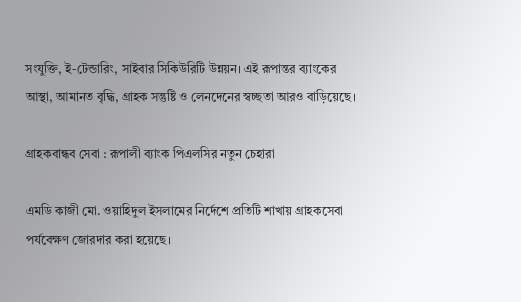সংযুক্তি, ই-টেন্ডারিং, সাইবার সিকিউরিটি উন্নয়ন। এই রূপান্তর ব্যাংকের আস্থা, আমানত বৃদ্ধি, গ্রাহক সন্তুষ্টি ও লেনদেনের স্বচ্ছতা আরও বাড়িয়েছে।

গ্রাহকবান্ধব সেবা : রূপালী ব্যাংক পিএলসির নতুন চেহারা

এমডি কাজী মো. ওয়াহিদুল ইসলামের নির্দেশে প্রতিটি শাখায় গ্রাহকসেবা পর্যবেক্ষণ জোরদার করা হয়েছে।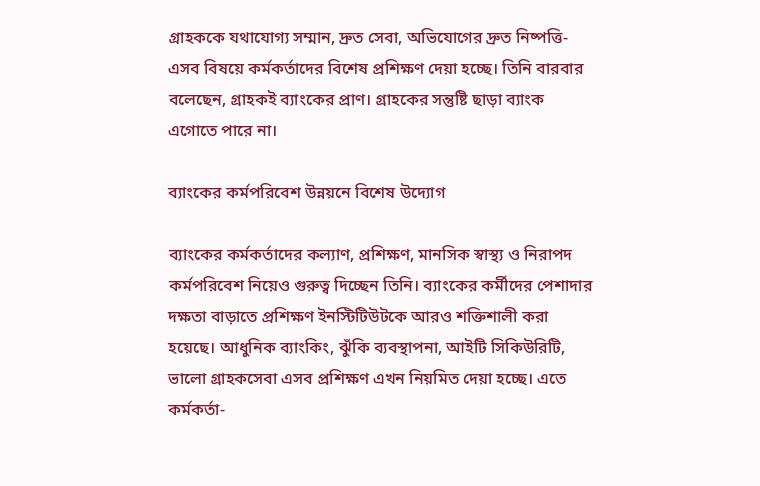গ্রাহককে যথাযোগ্য সম্মান, দ্রুত সেবা, অভিযোগের দ্রুত নিষ্পত্তি- এসব বিষয়ে কর্মকর্তাদের বিশেষ প্রশিক্ষণ দেয়া হচ্ছে। তিনি বারবার বলেছেন, গ্রাহকই ব্যাংকের প্রাণ। গ্রাহকের সন্তুষ্টি ছাড়া ব্যাংক এগোতে পারে না।

ব্যাংকের কর্মপরিবেশ উন্নয়নে বিশেষ উদ্যোগ

ব্যাংকের কর্মকর্তাদের কল্যাণ, প্রশিক্ষণ, মানসিক স্বাস্থ্য ও নিরাপদ কর্মপরিবেশ নিয়েও গুরুত্ব দিচ্ছেন তিনি। ব্যাংকের কর্মীদের পেশাদার দক্ষতা বাড়াতে প্রশিক্ষণ ইনস্টিটিউটকে আরও শক্তিশালী করা হয়েছে। আধুনিক ব্যাংকিং, ঝুঁকি ব্যবস্থাপনা, আইটি সিকিউরিটি, ভালো গ্রাহকসেবা এসব প্রশিক্ষণ এখন নিয়মিত দেয়া হচ্ছে। এতে কর্মকর্তা-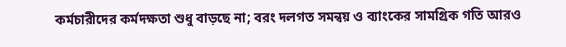কর্মচারীদের কর্মদক্ষতা শুধু বাড়ছে না; বরং দলগত সমন্বয় ও ব্যাংকের সামগ্রিক গতি আরও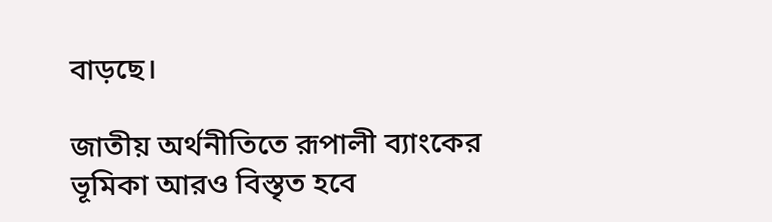বাড়ছে।

জাতীয় অর্থনীতিতে রূপালী ব্যাংকের ভূমিকা আরও বিস্তৃত হবে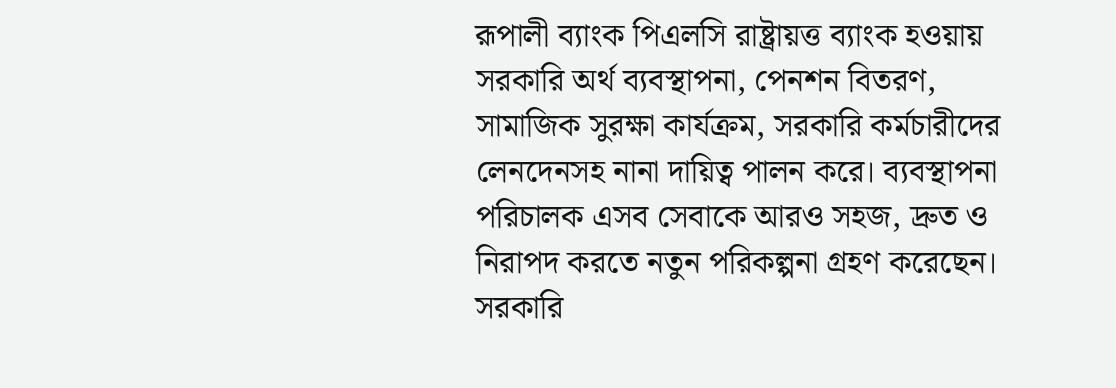রূপালী ব্যাংক পিএলসি রাষ্ট্রায়ত্ত ব্যাংক হওয়ায় সরকারি অর্থ ব্যবস্থাপনা, পেনশন বিতরণ, সামাজিক সুরক্ষা কার্যক্রম, সরকারি কর্মচারীদের লেনদেনসহ নানা দায়িত্ব পালন করে। ব্যবস্থাপনা পরিচালক এসব সেবাকে আরও সহজ, দ্রুত ও নিরাপদ করতে নতুন পরিকল্পনা গ্রহণ করেছেন। সরকারি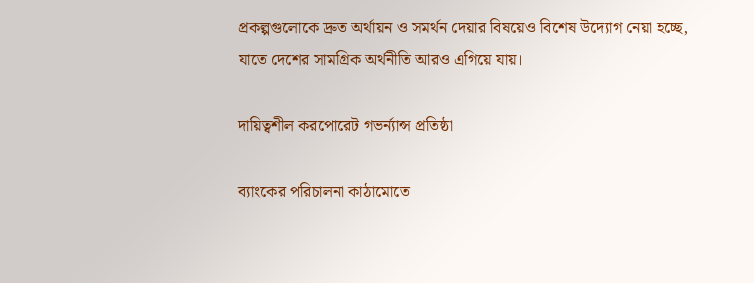প্রকল্পগুলোকে দ্রুত অর্থায়ন ও সমর্থন দেয়ার বিষয়েও বিশেষ উদ্যোগ নেয়া হচ্ছে, যাতে দেশের সামগ্রিক অর্থনীতি আরও এগিয়ে যায়।

দায়িত্বশীল করপোরেট গভর্ন্যান্স প্রতিষ্ঠা

ব্যাংকের পরিচালনা কাঠামোতে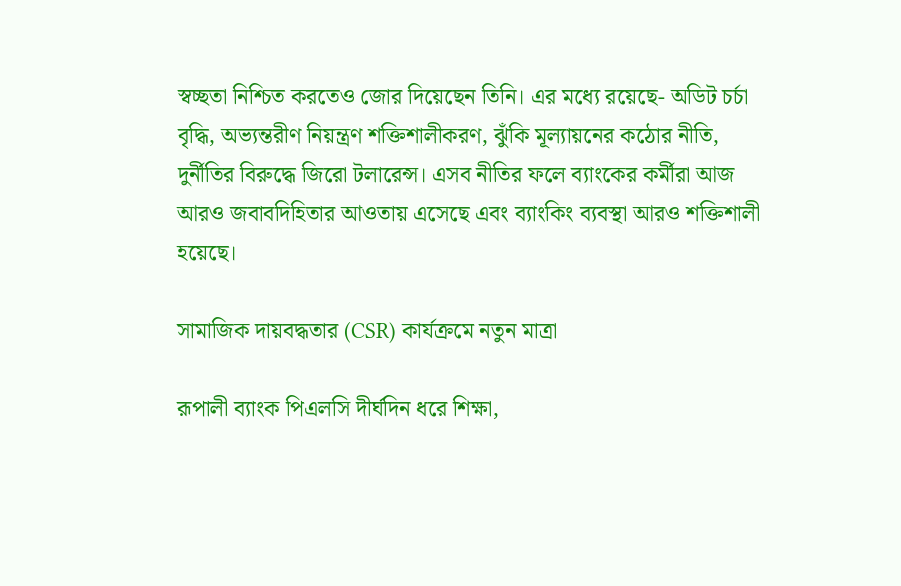স্বচ্ছতা নিশ্চিত করতেও জোর দিয়েছেন তিনি। এর মধ্যে রয়েছে- অডিট চর্চা বৃদ্ধি, অভ্যন্তরীণ নিয়ন্ত্রণ শক্তিশালীকরণ, ঝুঁকি মূল্যায়নের কঠোর নীতি, দুর্নীতির বিরুদ্ধে জিরো টলারেন্স। এসব নীতির ফলে ব্যাংকের কর্মীরা আজ আরও জবাবদিহিতার আওতায় এসেছে এবং ব্যাংকিং ব্যবস্থা আরও শক্তিশালী হয়েছে।

সামাজিক দায়বদ্ধতার (CSR) কার্যক্রমে নতুন মাত্রা

রূপালী ব্যাংক পিএলসি দীর্ঘদিন ধরে শিক্ষা,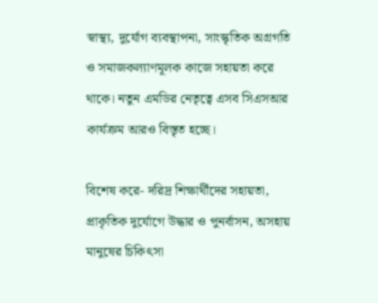স্বাস্থ্য, দুর্যোগ ব্যবস্থাপনা, সাংস্কৃতিক অগ্রগতি ও সমাজকল্যাণমূলক কাজে সহায়তা করে থাকে। নতুন এমডির নেতৃত্বে এসব সিএসআর কার্যক্রম আরও বিস্তৃত হচ্ছে।

বিশেষ করে- দরিদ্র শিক্ষার্থীদের সহায়তা, প্রাকৃতিক দুর্যোগে উদ্ধার ও পুনর্বাসন, অসহায় মানুষের চিকিৎসা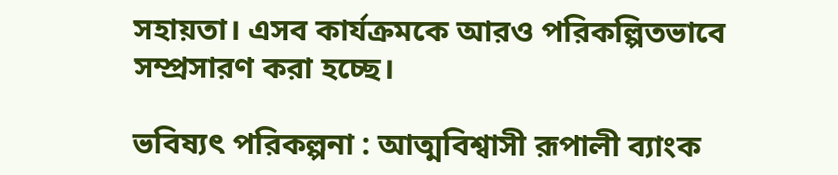সহায়তা। এসব কার্যক্রমকে আরও পরিকল্পিতভাবে সম্প্রসারণ করা হচ্ছে।

ভবিষ্যৎ পরিকল্পনা : আত্মবিশ্বাসী রূপালী ব্যাংক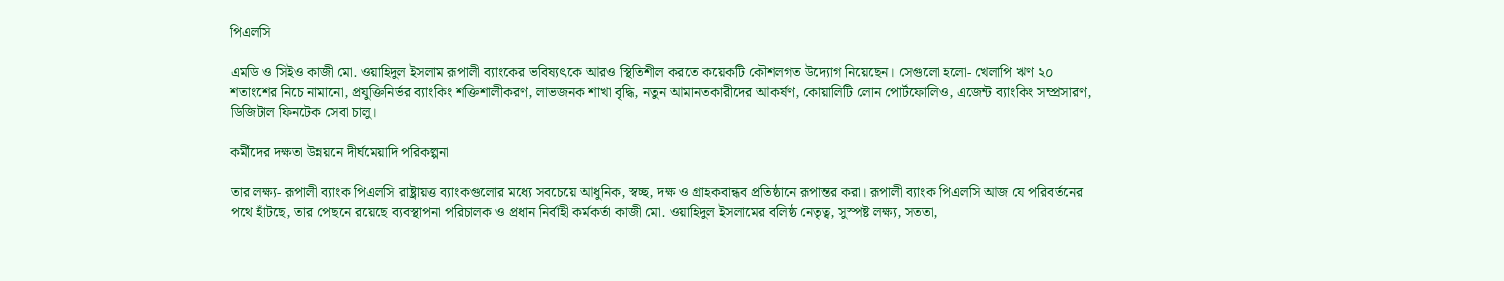পিএলসি

এমডি ও সিইও কাজী মো. ওয়াহিদুল ইসলাম রূপালী ব্যাংকের ভবিষ্যৎকে আরও স্থিতিশীল করতে কয়েকটি কৌশলগত উদ্যোগ নিয়েছেন। সেগুলো হলো- খেলাপি ঋণ ২০ শতাংশের নিচে নামানো, প্রযুক্তিনির্ভর ব্যাংকিং শক্তিশালীকরণ, লাভজনক শাখা বৃদ্ধি, নতুন আমানতকারীদের আকর্ষণ, কোয়ালিটি লোন পোর্টফোলিও, এজেন্ট ব্যাংকিং সম্প্রসারণ, ডিজিটাল ফিনটেক সেবা চালু।

কর্মীদের দক্ষতা উন্নয়নে দীর্ঘমেয়াদি পরিকল্পনা

তার লক্ষ্য- রূপালী ব্যাংক পিএলসি রাষ্ট্রায়ত্ত ব্যাংকগুলোর মধ্যে সবচেয়ে আধুনিক, স্বচ্ছ, দক্ষ ও গ্রাহকবান্ধব প্রতিষ্ঠানে রূপান্তর করা। রূপালী ব্যাংক পিএলসি আজ যে পরিবর্তনের পথে হাঁটছে, তার পেছনে রয়েছে ব্যবস্থাপনা পরিচালক ও প্রধান নির্বাহী কর্মকর্তা কাজী মো. ওয়াহিদুল ইসলামের বলিষ্ঠ নেতৃত্ব, সুস্পষ্ট লক্ষ্য, সততা,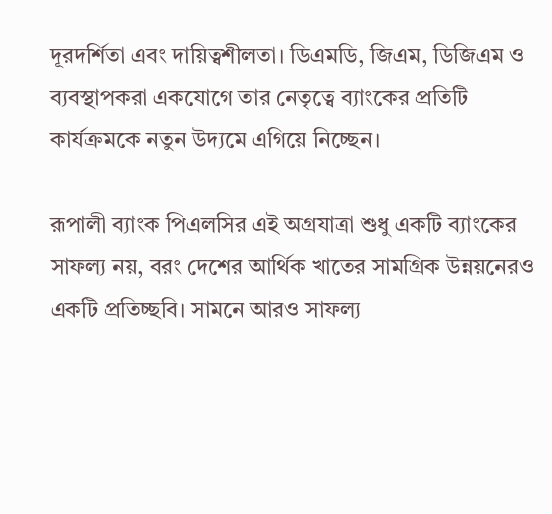দূরদর্শিতা এবং দায়িত্বশীলতা। ডিএমডি, জিএম, ডিজিএম ও ব্যবস্থাপকরা একযোগে তার নেতৃত্বে ব্যাংকের প্রতিটি কার্যক্রমকে নতুন উদ্যমে এগিয়ে নিচ্ছেন।

রূপালী ব্যাংক পিএলসির এই অগ্রযাত্রা শুধু একটি ব্যাংকের সাফল্য নয়, বরং দেশের আর্থিক খাতের সামগ্রিক উন্নয়নেরও একটি প্রতিচ্ছবি। সামনে আরও সাফল্য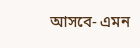আসবে- এমন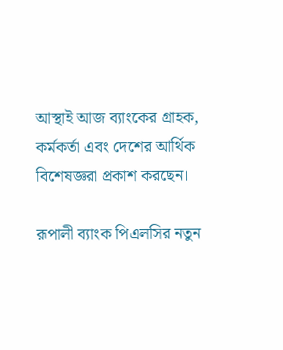আস্থাই আজ ব্যাংকের গ্রাহক, কর্মকর্তা এবং দেশের আর্থিক বিশেষজ্ঞরা প্রকাশ করছেন।

রূপালী ব্যাংক পিএলসির নতুন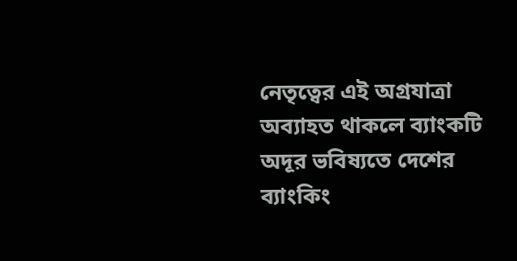নেতৃত্বের এই অগ্রযাত্রা অব্যাহত থাকলে ব্যাংকটি অদূর ভবিষ্যতে দেশের ব্যাংকিং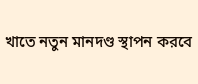খাতে নতুন মানদণ্ড স্থাপন করবে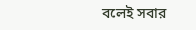বলেই সবার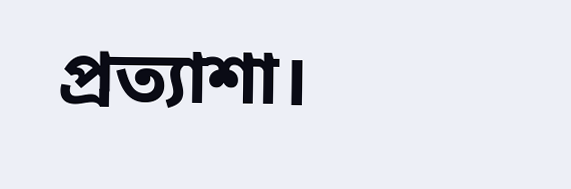প্রত্যাশা।